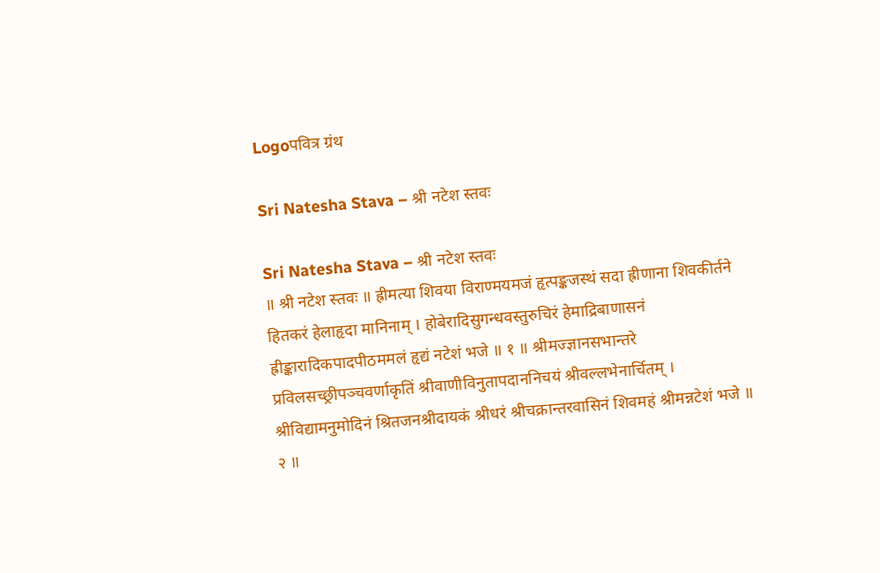Logoपवित्र ग्रंथ

Sri Natesha Stava – श्री नटेश स्तवः

Sri Natesha Stava – श्री नटेश स्तवः
॥ श्री नटेश स्तवः ॥ ह्रीमत्या शिवया विराण्मयमजं हृत्पङ्कजस्थं सदा ह्रीणाना शिवकीर्तने हितकरं हेलाहृदा मानिनाम् । होबेरादिसुगन्धवस्तुरुचिरं हेमाद्रिबाणासनं ह्रीङ्कारादिकपादपीठममलं हृद्यं नटेशं भजे ॥ १ ॥ श्रीमज्ज्ञानसभान्तरे प्रविलसच्छ्रीपञ्चवर्णाकृतिं श्रीवाणीविनुतापदाननिचयं श्रीवल्लभेनार्चितम् । श्रीविद्यामनुमोदिनं श्रितजनश्रीदायकं श्रीधरं श्रीचक्रान्तरवासिनं शिवमहं श्रीमन्नटेशं भजे ॥ २ ॥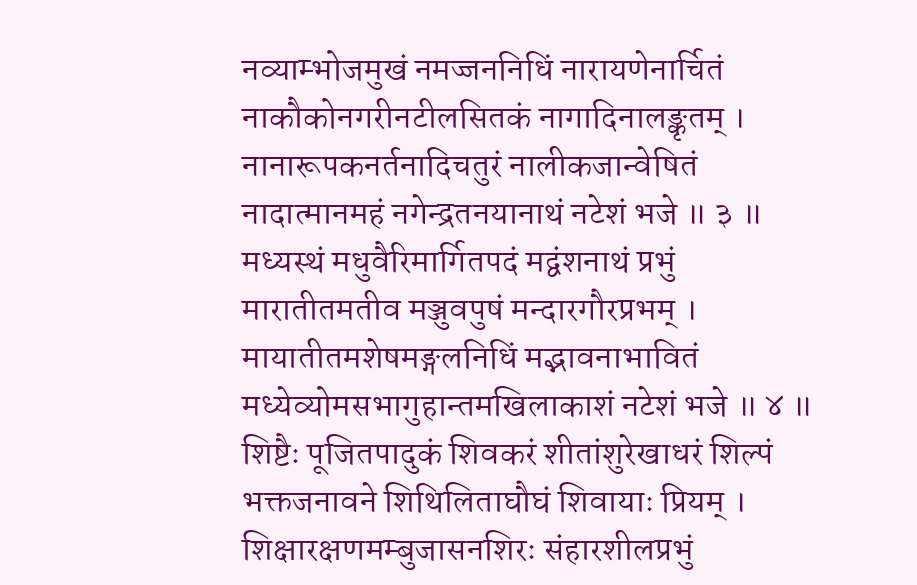नव्याम्भोजमुखं नमज्जननिधिं नारायणेनार्चितं नाकौकोनगरीनटीलसितकं नागादिनालङ्कृतम् । नानारूपकनर्तनादिचतुरं नालीकजान्वेषितं नादात्मानमहं नगेन्द्रतनयानाथं नटेशं भजे ॥ ३ ॥ मध्यस्थं मधुवैरिमार्गितपदं मद्वंशनाथं प्रभुं मारातीतमतीव मञ्जुवपुषं मन्दारगौरप्रभम् । मायातीतमशेषमङ्गलनिधिं मद्भावनाभावितं मध्येव्योमसभागुहान्तमखिलाकाशं नटेशं भजे ॥ ४ ॥ शिष्टैः पूजितपादुकं शिवकरं शीतांशुरेखाधरं शिल्पं भक्तजनावने शिथिलिताघौघं शिवायाः प्रियम् । शिक्षारक्षणमम्बुजासनशिरः संहारशीलप्रभुं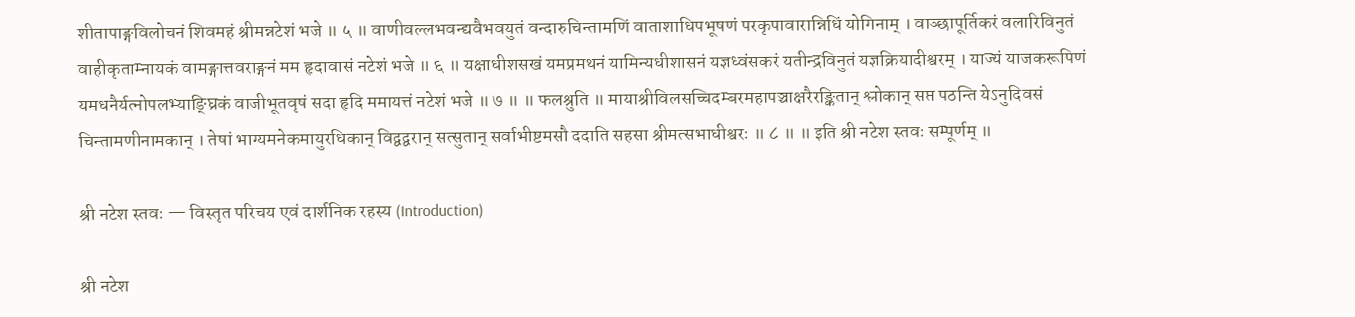शीतापाङ्गविलोचनं शिवमहं श्रीमन्नटेशं भजे ॥ ५ ॥ वाणीवल्लभवन्द्यवैभवयुतं वन्दारुचिन्तामणिं वाताशाधिपभूषणं परकृपावारान्निधिं योगिनाम् । वाञ्छापूर्तिकरं वलारिविनुतं वाहीकृताम्नायकं वामङ्गात्तवराङ्गनं मम हृदावासं नटेशं भजे ॥ ६ ॥ यक्षाधीशसखं यमप्रमथनं यामिन्यधीशासनं यज्ञध्वंसकरं यतीन्द्रविनुतं यज्ञक्रियादीश्वरम् । याज्यं याजकरूपिणं यमधनैर्यत्नोपलभ्याङ्घ्रिकं वाजीभूतवृषं सदा हृदि ममायत्तं नटेशं भजे ॥ ७ ॥ ॥ फलश्रुति ॥ मायाश्रीविलसच्चिदम्बरमहापञ्चाक्षरैरङ्कितान् श्लोकान् सप्त पठन्ति येऽनुदिवसं चिन्तामणीनामकान् । तेषां भाग्यमनेकमायुरधिकान् विद्वद्वरान् सत्सुतान् सर्वाभीष्टमसौ ददाति सहसा श्रीमत्सभाधीश्वरः ॥ ८ ॥ ॥ इति श्री नटेश स्तवः सम्पूर्णम् ॥

श्री नटेश स्तवः — विस्तृत परिचय एवं दार्शनिक रहस्य (Introduction)

श्री नटेश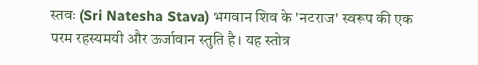स्तवः (Sri Natesha Stava) भगवान शिव के 'नटराज' स्वरूप की एक परम रहस्यमयी और ऊर्जावान स्तुति है। यह स्तोत्र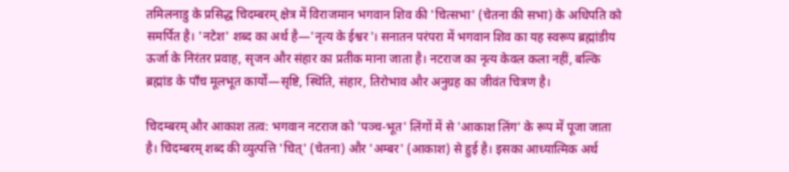तमिलनाडु के प्रसिद्ध चिदम्बरम् क्षेत्र में विराजमान भगवान शिव की 'चित्सभा' (चेतना की सभा) के अधिपति को समर्पित है। 'नटेश' शब्द का अर्थ है—'नृत्य के ईश्वर'। सनातन परंपरा में भगवान शिव का यह स्वरूप ब्रह्मांडीय ऊर्जा के निरंतर प्रवाह, सृजन और संहार का प्रतीक माना जाता है। नटराज का नृत्य केवल कला नहीं, बल्कि ब्रह्मांड के पाँच मूलभूत कार्यों—सृष्टि, स्थिति, संहार, तिरोभाव और अनुग्रह का जीवंत चित्रण है।

चिदम्बरम् और आकाश तत्व: भगवान नटराज को 'पञ्च-भूत' लिंगों में से 'आकाश लिंग' के रूप में पूजा जाता है। चिदम्बरम् शब्द की व्युत्पत्ति 'चित्' (चेतना) और 'अम्बर' (आकाश) से हुई है। इसका आध्यात्मिक अर्थ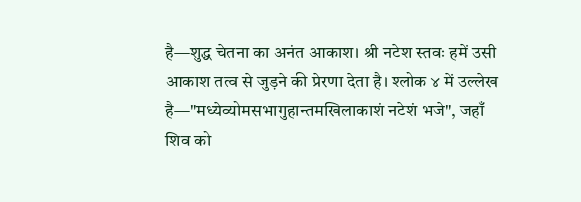है—शुद्ध चेतना का अनंत आकाश। श्री नटेश स्तवः हमें उसी आकाश तत्व से जुड़ने की प्रेरणा देता है। श्लोक ४ में उल्लेख है—"मध्येव्योमसभागुहान्तमखिलाकाशं नटेशं भजे", जहाँ शिव को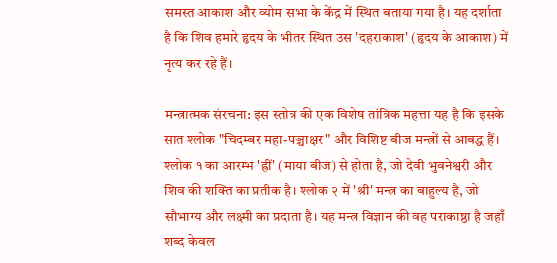समस्त आकाश और व्योम सभा के केंद्र में स्थित बताया गया है। यह दर्शाता है कि शिव हमारे हृदय के भीतर स्थित उस 'दहराकाश' (हृदय के आकाश) में नृत्य कर रहे हैं।

मन्त्रात्मक संरचना: इस स्तोत्र की एक विशेष तांत्रिक महत्ता यह है कि इसके सात श्लोक "चिदम्बर महा-पञ्चाक्षर" और विशिष्ट बीज मन्त्रों से आबद्ध हैं। श्लोक १ का आरम्भ 'ह्रीं' (माया बीज) से होता है, जो देवी भुवनेश्वरी और शिव की शक्ति का प्रतीक है। श्लोक २ में 'श्री' मन्त्र का बाहुल्य है, जो सौभाग्य और लक्ष्मी का प्रदाता है। यह मन्त्र विज्ञान की वह पराकाष्ठा है जहाँ शब्द केवल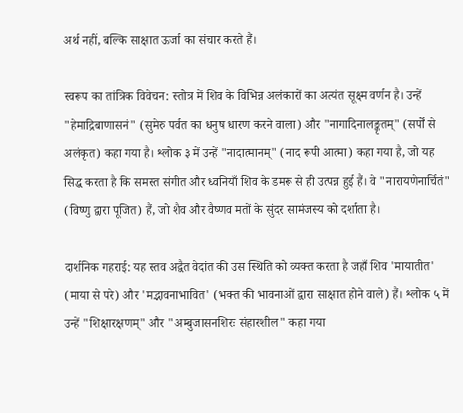अर्थ नहीं, बल्कि साक्षात ऊर्जा का संचार करते हैं।

स्वरूप का तांत्रिक विवेचन: स्तोत्र में शिव के विभिन्न अलंकारों का अत्यंत सूक्ष्म वर्णन है। उन्हें "हेमाद्रिबाणासनं" (सुमेरु पर्वत का धनुष धारण करने वाला) और "नागादिनालङ्कृतम्" (सर्पों से अलंकृत) कहा गया है। श्लोक ३ में उन्हें "नादात्मानम्" (नाद रूपी आत्मा) कहा गया है, जो यह सिद्ध करता है कि समस्त संगीत और ध्वनियाँ शिव के डमरू से ही उत्पन्न हुई हैं। वे "नारायणेनार्चितं" (विष्णु द्वारा पूजित) हैं, जो शैव और वैष्णव मतों के सुंदर सामंजस्य को दर्शाता है।

दार्शनिक गहराई: यह स्तव अद्वैत वेदांत की उस स्थिति को व्यक्त करता है जहाँ शिव 'मायातीत' (माया से परे) और 'मद्भावनाभावित' (भक्त की भावनाओं द्वारा साक्षात होने वाले) हैं। श्लोक ५ में उन्हें "शिक्षारक्षणम्" और "अम्बुजासनशिरः संहारशील" कहा गया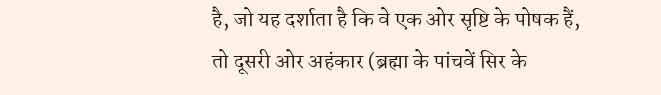है, जो यह दर्शाता है कि वे एक ओर सृष्टि के पोषक हैं, तो दूसरी ओर अहंकार (ब्रह्मा के पांचवें सिर के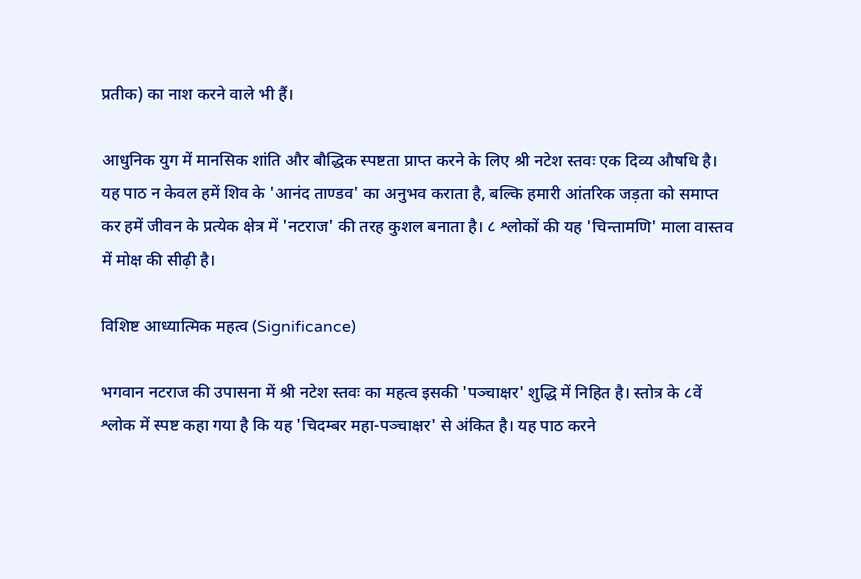प्रतीक) का नाश करने वाले भी हैं।

आधुनिक युग में मानसिक शांति और बौद्धिक स्पष्टता प्राप्त करने के लिए श्री नटेश स्तवः एक दिव्य औषधि है। यह पाठ न केवल हमें शिव के 'आनंद ताण्डव' का अनुभव कराता है, बल्कि हमारी आंतरिक जड़ता को समाप्त कर हमें जीवन के प्रत्येक क्षेत्र में 'नटराज' की तरह कुशल बनाता है। ८ श्लोकों की यह 'चिन्तामणि' माला वास्तव में मोक्ष की सीढ़ी है।

विशिष्ट आध्यात्मिक महत्व (Significance)

भगवान नटराज की उपासना में श्री नटेश स्तवः का महत्व इसकी 'पञ्चाक्षर' शुद्धि में निहित है। स्तोत्र के ८वें श्लोक में स्पष्ट कहा गया है कि यह 'चिदम्बर महा-पञ्चाक्षर' से अंकित है। यह पाठ करने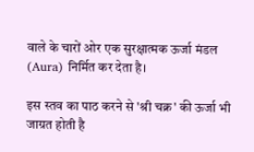वाले के चारों ओर एक सुरक्षात्मक ऊर्जा मंडल (Aura) निर्मित कर देता है।

इस स्तव का पाठ करने से 'श्री चक्र' की ऊर्जा भी जाग्रत होती है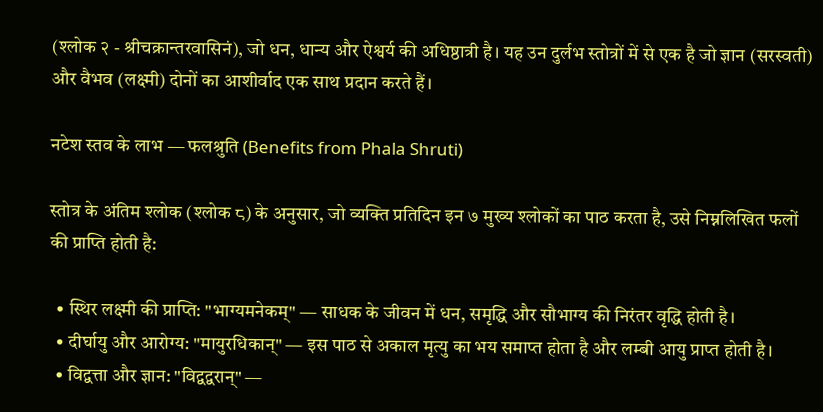(श्लोक २ - श्रीचक्रान्तरवासिनं), जो धन, धान्य और ऐश्वर्य की अधिष्ठात्री है। यह उन दुर्लभ स्तोत्रों में से एक है जो ज्ञान (सरस्वती) और वैभव (लक्ष्मी) दोनों का आशीर्वाद एक साथ प्रदान करते हैं।

नटेश स्तव के लाभ — फलश्रुति (Benefits from Phala Shruti)

स्तोत्र के अंतिम श्लोक (श्लोक ८) के अनुसार, जो व्यक्ति प्रतिदिन इन ७ मुख्य श्लोकों का पाठ करता है, उसे निम्नलिखित फलों की प्राप्ति होती है:

  • स्थिर लक्ष्मी की प्राप्ति: "भाग्यमनेकम्" — साधक के जीवन में धन, समृद्धि और सौभाग्य की निरंतर वृद्धि होती है।
  • दीर्घायु और आरोग्य: "मायुरधिकान्" — इस पाठ से अकाल मृत्यु का भय समाप्त होता है और लम्बी आयु प्राप्त होती है।
  • विद्वत्ता और ज्ञान: "विद्वद्वरान्" —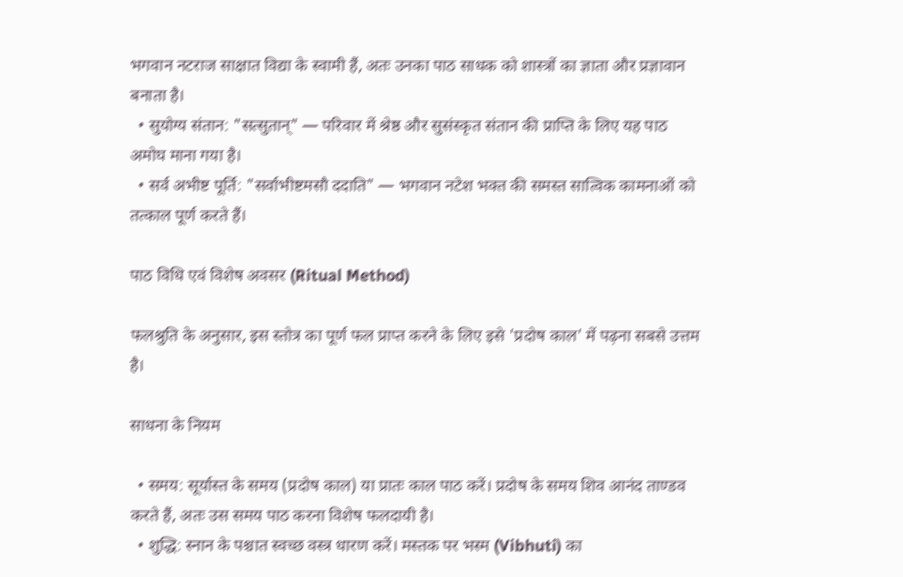भगवान नटराज साक्षात विद्या के स्वामी हैं, अतः उनका पाठ साधक को शास्त्रों का ज्ञाता और प्रज्ञावान बनाता है।
  • सुयोग्य संतान: "सत्सुतान्" — परिवार में श्रेष्ठ और सुसंस्कृत संतान की प्राप्ति के लिए यह पाठ अमोघ माना गया है।
  • सर्व अभीष्ट पूर्ति: "सर्वाभीष्टमसौ ददाति" — भगवान नटेश भक्त की समस्त सात्विक कामनाओं को तत्काल पूर्ण करते हैं।

पाठ विधि एवं विशेष अवसर (Ritual Method)

फलश्रुति के अनुसार, इस स्तोत्र का पूर्ण फल प्राप्त करने के लिए इसे 'प्रदोष काल' में पढ़ना सबसे उत्तम है।

साधना के नियम

  • समय: सूर्यास्त के समय (प्रदोष काल) या प्रातः काल पाठ करें। प्रदोष के समय शिव आनंद ताण्डव करते हैं, अतः उस समय पाठ करना विशेष फलदायी है।
  • शुद्धि: स्नान के पश्चात स्वच्छ वस्त्र धारण करें। मस्तक पर भस्म (Vibhuti) का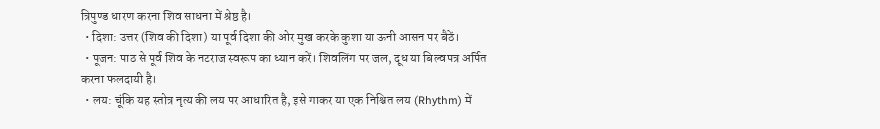त्रिपुण्ड धारण करना शिव साधना में श्रेष्ठ है।
  • दिशा: उत्तर (शिव की दिशा) या पूर्व दिशा की ओर मुख करके कुशा या ऊनी आसन पर बैठें।
  • पूजन: पाठ से पूर्व शिव के नटराज स्वरूप का ध्यान करें। शिवलिंग पर जल, दूध या बिल्वपत्र अर्पित करना फलदायी है।
  • लय: चूंकि यह स्तोत्र नृत्य की लय पर आधारित है, इसे गाकर या एक निश्चित लय (Rhythm) में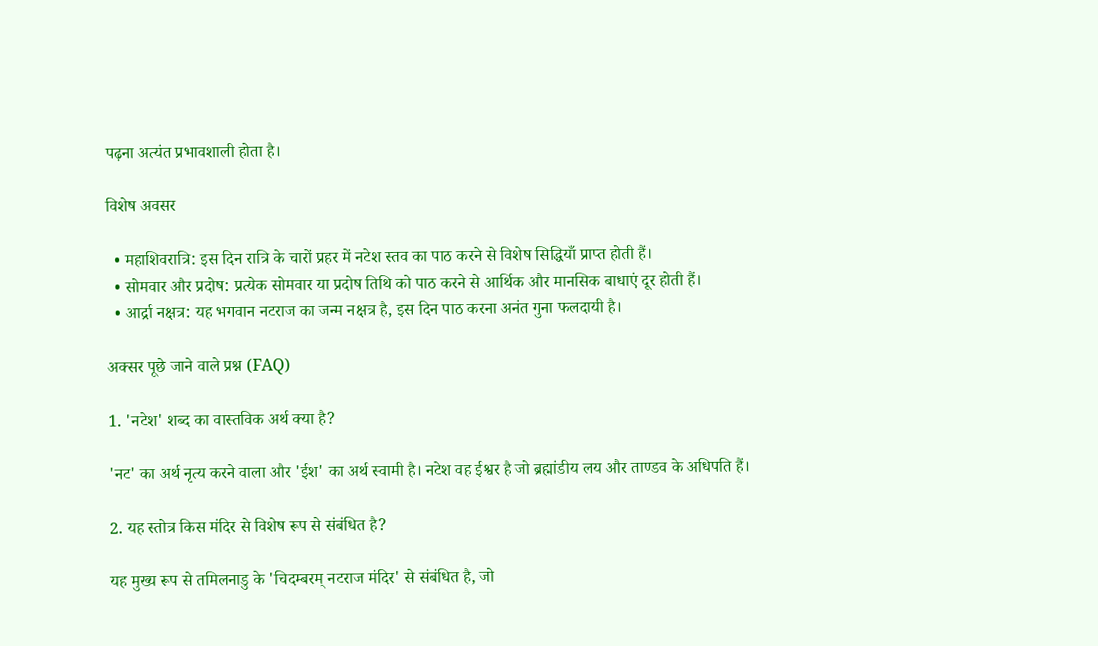पढ़ना अत्यंत प्रभावशाली होता है।

विशेष अवसर

  • महाशिवरात्रि: इस दिन रात्रि के चारों प्रहर में नटेश स्तव का पाठ करने से विशेष सिद्धियाँ प्राप्त होती हैं।
  • सोमवार और प्रदोष: प्रत्येक सोमवार या प्रदोष तिथि को पाठ करने से आर्थिक और मानसिक बाधाएं दूर होती हैं।
  • आर्द्रा नक्षत्र: यह भगवान नटराज का जन्म नक्षत्र है, इस दिन पाठ करना अनंत गुना फलदायी है।

अक्सर पूछे जाने वाले प्रश्न (FAQ)

1. 'नटेश' शब्द का वास्तविक अर्थ क्या है?

'नट' का अर्थ नृत्य करने वाला और 'ईश' का अर्थ स्वामी है। नटेश वह ईश्वर है जो ब्रह्मांडीय लय और ताण्डव के अधिपति हैं।

2. यह स्तोत्र किस मंदिर से विशेष रूप से संबंधित है?

यह मुख्य रूप से तमिलनाडु के 'चिदम्बरम् नटराज मंदिर' से संबंधित है, जो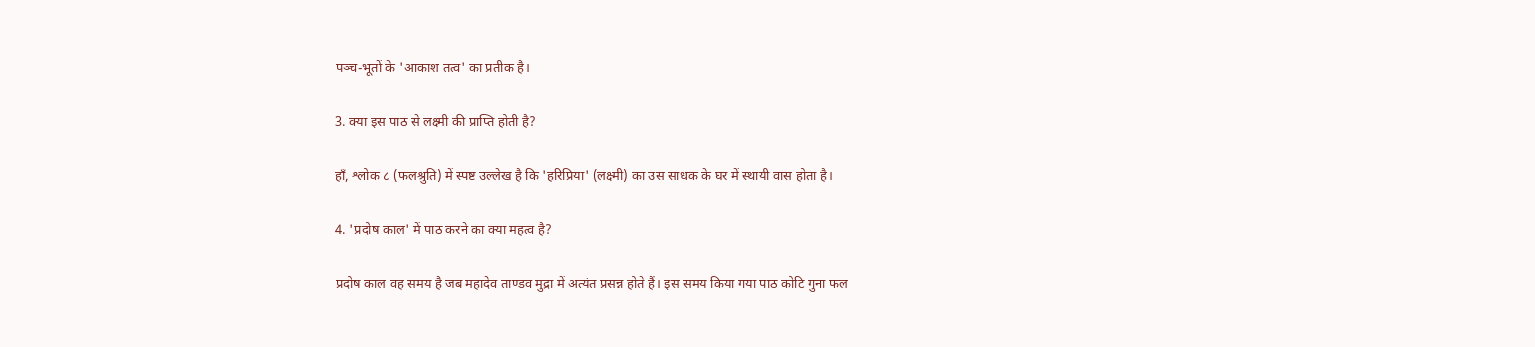पञ्च-भूतों के 'आकाश तत्व' का प्रतीक है।

3. क्या इस पाठ से लक्ष्मी की प्राप्ति होती है?

हाँ, श्लोक ८ (फलश्रुति) में स्पष्ट उल्लेख है कि 'हरिप्रिया' (लक्ष्मी) का उस साधक के घर में स्थायी वास होता है।

4. 'प्रदोष काल' में पाठ करने का क्या महत्व है?

प्रदोष काल वह समय है जब महादेव ताण्डव मुद्रा में अत्यंत प्रसन्न होते हैं। इस समय किया गया पाठ कोटि गुना फल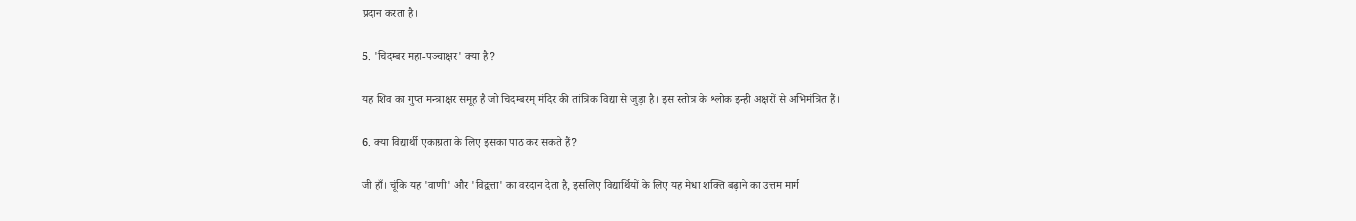प्रदान करता है।

5. 'चिदम्बर महा-पञ्चाक्षर' क्या है?

यह शिव का गुप्त मन्त्राक्षर समूह है जो चिदम्बरम् मंदिर की तांत्रिक विद्या से जुड़ा है। इस स्तोत्र के श्लोक इन्ही अक्षरों से अभिमंत्रित हैं।

6. क्या विद्यार्थी एकाग्रता के लिए इसका पाठ कर सकते हैं?

जी हाँ। चूंकि यह 'वाणी' और 'विद्वत्ता' का वरदान देता है, इसलिए विद्यार्थियों के लिए यह मेधा शक्ति बढ़ाने का उत्तम मार्ग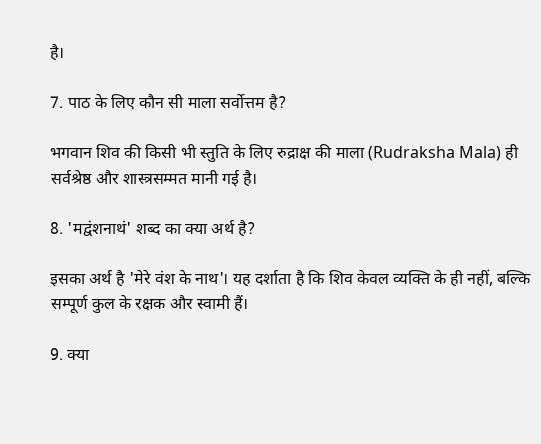है।

7. पाठ के लिए कौन सी माला सर्वोत्तम है?

भगवान शिव की किसी भी स्तुति के लिए रुद्राक्ष की माला (Rudraksha Mala) ही सर्वश्रेष्ठ और शास्त्रसम्मत मानी गई है।

8. 'मद्वंशनाथं' शब्द का क्या अर्थ है?

इसका अर्थ है 'मेरे वंश के नाथ'। यह दर्शाता है कि शिव केवल व्यक्ति के ही नहीं, बल्कि सम्पूर्ण कुल के रक्षक और स्वामी हैं।

9. क्या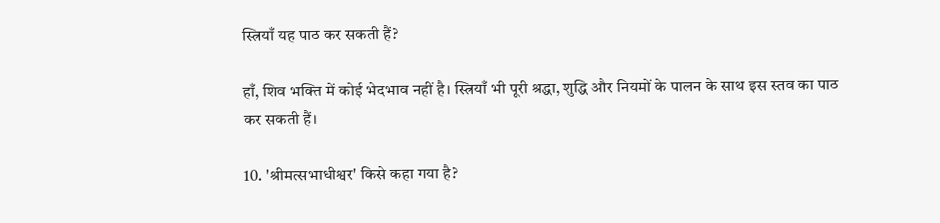स्त्रियाँ यह पाठ कर सकती हैं?

हाँ, शिव भक्ति में कोई भेदभाव नहीं है। स्त्रियाँ भी पूरी श्रद्धा, शुद्धि और नियमों के पालन के साथ इस स्तव का पाठ कर सकती हैं।

10. 'श्रीमत्सभाधीश्वर' किसे कहा गया है?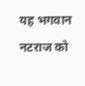यह भगवान नटराज को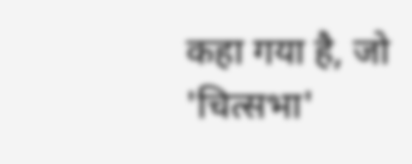कहा गया है, जो 'चित्सभा'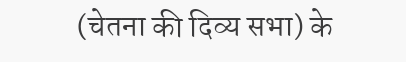(चेतना की दिव्य सभा) के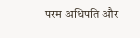परम अधिपति और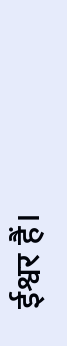ईश्वर हैं।